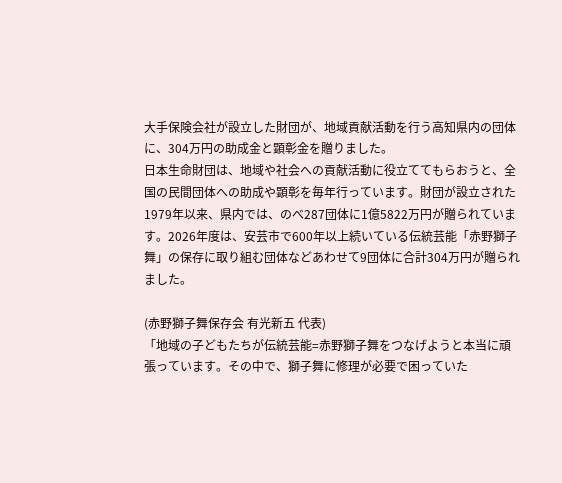大手保険会社が設立した財団が、地域貢献活動を行う高知県内の団体に、304万円の助成金と顕彰金を贈りました。
日本生命財団は、地域や社会への貢献活動に役立ててもらおうと、全国の民間団体への助成や顕彰を毎年行っています。財団が設立された1979年以来、県内では、のべ287団体に1億5822万円が贈られています。2026年度は、安芸市で600年以上続いている伝統芸能「赤野獅子舞」の保存に取り組む団体などあわせて9団体に合計304万円が贈られました。

(赤野獅子舞保存会 有光新五 代表)
「地域の子どもたちが伝統芸能=赤野獅子舞をつなげようと本当に頑張っています。その中で、獅子舞に修理が必要で困っていた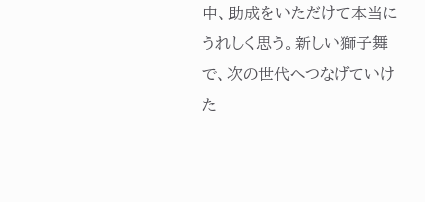中、助成をいただけて本当にうれしく思う。新しい獅子舞で、次の世代へつなげていけた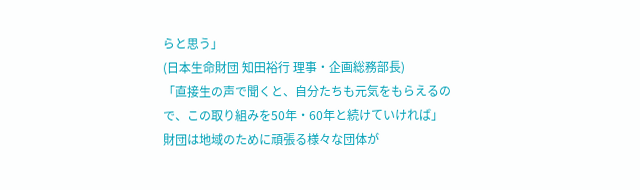らと思う」
(日本生命財団 知田裕行 理事・企画総務部長)
「直接生の声で聞くと、自分たちも元気をもらえるので、この取り組みを50年・60年と続けていければ」
財団は地域のために頑張る様々な団体が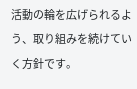活動の輪を広げられるよう、取り組みを続けていく方針です。